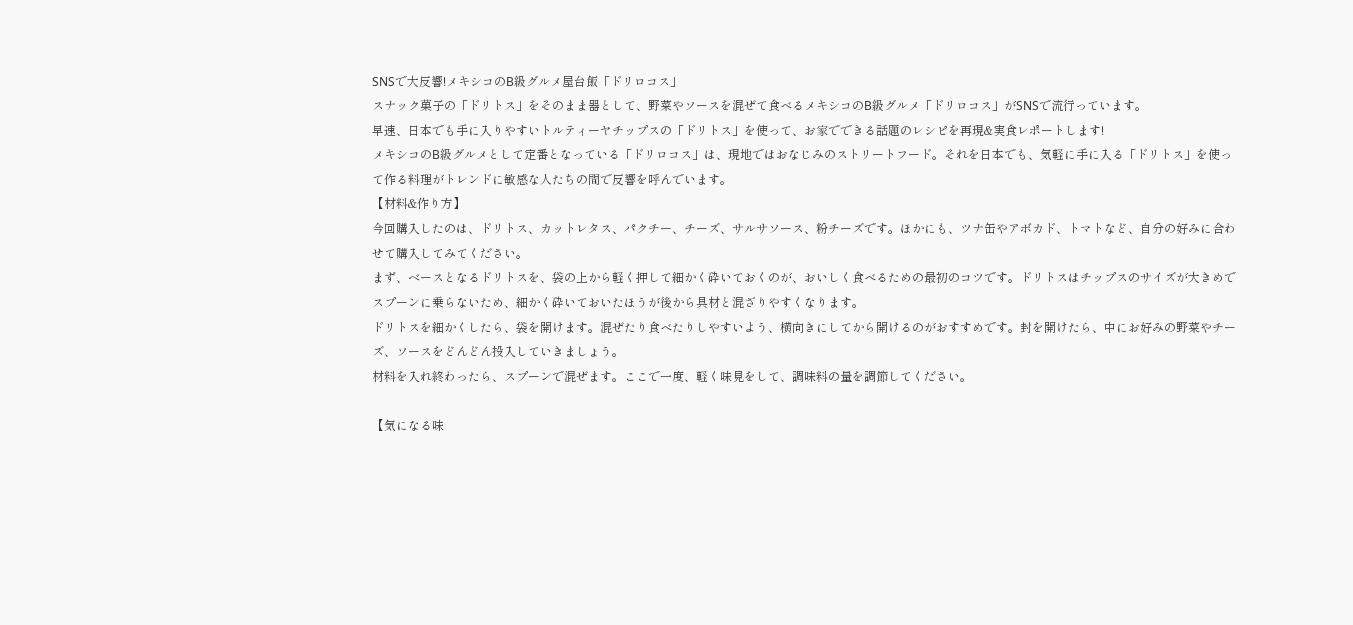SNSで大反響!メキシコのB級グルメ屋台飯「ドリロコス」
スナック菓子の「ドリトス」をそのまま器として、野菜やソースを混ぜて食べるメキシコのB級グルメ「ドリロコス」がSNSで流行っています。
早速、日本でも手に入りやすいトルティーヤチップスの「ドリトス」を使って、お家でできる話題のレシピを再現&実食レポートします!
メキシコのB級グルメとして定番となっている「ドリロコス」は、現地ではおなじみのストリートフード。それを日本でも、気軽に手に入る「ドリトス」を使って作る料理がトレンドに敏感な人たちの間で反響を呼んでいます。
【材料&作り方】
今回購入したのは、ドリトス、カットレタス、パクチー、チーズ、サルサソース、粉チーズです。ほかにも、ツナ缶やアボカド、トマトなど、自分の好みに合わせて購入してみてください。
まず、ベースとなるドリトスを、袋の上から軽く押して細かく砕いておくのが、おいしく食べるための最初のコツです。ドリトスはチップスのサイズが大きめでスプーンに乗らないため、細かく砕いておいたほうが後から具材と混ざりやすくなります。
ドリトスを細かくしたら、袋を開けます。混ぜたり食べたりしやすいよう、横向きにしてから開けるのがおすすめです。封を開けたら、中にお好みの野菜やチーズ、ソースをどんどん投入していきましょう。
材料を入れ終わったら、スプーンで混ぜます。ここで一度、軽く味見をして、調味料の量を調節してください。

【気になる味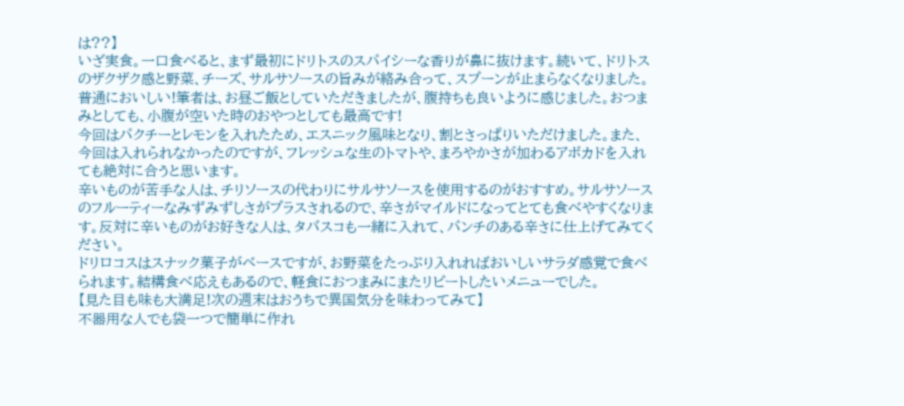は??】
いざ実食。一口食べると、まず最初にドリトスのスパイシーな香りが鼻に抜けます。続いて、ドリトスのザクザク感と野菜、チーズ、サルサソースの旨みが絡み合って、スプーンが止まらなくなりました。普通においしい!筆者は、お昼ご飯としていただきましたが、腹持ちも良いように感じました。おつまみとしても、小腹が空いた時のおやつとしても最高です!
今回はパクチーとレモンを入れたため、エスニック風味となり、割とさっぱりいただけました。また、今回は入れられなかったのですが、フレッシュな生のトマトや、まろやかさが加わるアボカドを入れても絶対に合うと思います。
辛いものが苦手な人は、チリソースの代わりにサルサソースを使用するのがおすすめ。サルサソースのフルーティーなみずみずしさがプラスされるので、辛さがマイルドになってとても食べやすくなります。反対に辛いものがお好きな人は、タバスコも一緒に入れて、パンチのある辛さに仕上げてみてください。
ドリロコスはスナック菓子がベースですが、お野菜をたっぷり入れればおいしいサラダ感覚で食べられます。結構食べ応えもあるので、軽食におつまみにまたリピートしたいメニューでした。
【見た目も味も大満足!次の週末はおうちで異国気分を味わってみて】
不器用な人でも袋一つで簡単に作れ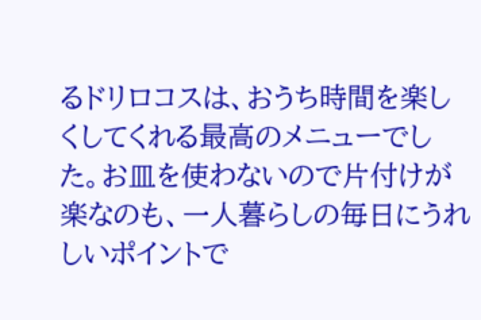るドリロコスは、おうち時間を楽しくしてくれる最高のメニューでした。お皿を使わないので片付けが楽なのも、一人暮らしの毎日にうれしいポイントで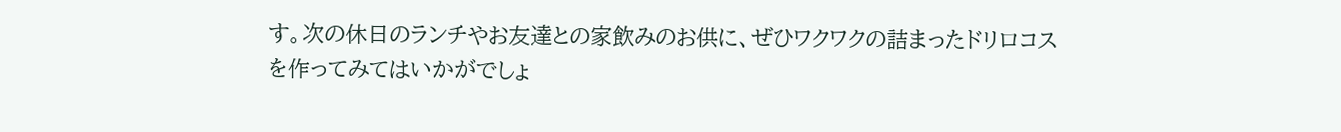す。次の休日のランチやお友達との家飲みのお供に、ぜひワクワクの詰まったドリロコスを作ってみてはいかがでしょ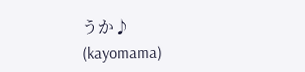うか♪
(kayomama)